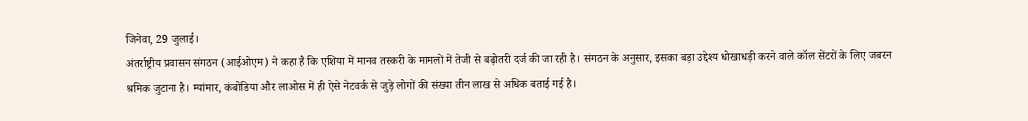जिनेवा, 29 जुलाई।
अंतर्राष्ट्रीय प्रवासन संगठन (आईओएम) ने कहा है कि एशिया में मानव तस्करी के मामलों में तेजी से बढ़ोतरी दर्ज की जा रही है। संगठन के अनुसार, इसका बड़ा उद्देश्य धोखाधड़ी करने वाले कॉल सेंटरों के लिए जबरन श्रमिक जुटाना है। म्यांमार, कंबोडिया और लाओस में ही ऐसे नेटवर्क से जुड़े लोगों की संख्या तीन लाख से अधिक बताई गई है।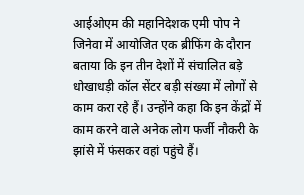आईओएम की महानिदेशक एमी पोप ने जिनेवा में आयोजित एक ब्रीफिंग के दौरान बताया कि इन तीन देशों में संचालित बड़े धोखाधड़ी कॉल सेंटर बड़ी संख्या में लोगों से काम करा रहे हैं। उन्होंने कहा कि इन केंद्रों में काम करने वाले अनेक लोग फर्जी नौकरी के झांसे में फंसकर वहां पहुंचे हैं।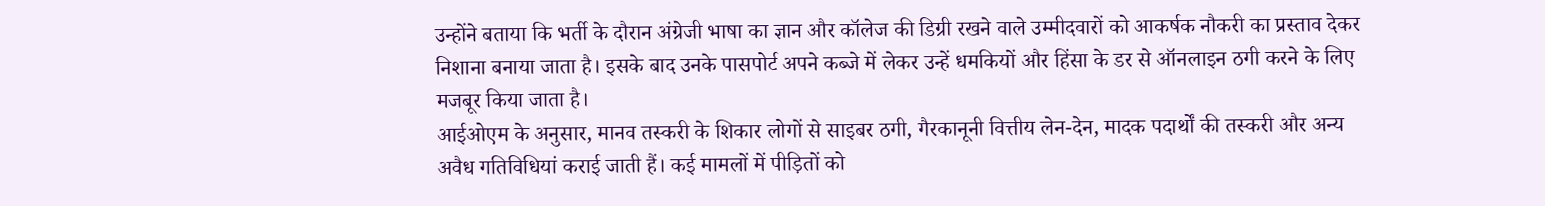उन्होंने बताया कि भर्ती के दौरान अंग्रेजी भाषा का ज्ञान और कॉलेज की डिग्री रखने वाले उम्मीदवारों को आकर्षक नौकरी का प्रस्ताव देकर निशाना बनाया जाता है। इसके बाद उनके पासपोर्ट अपने कब्जे में लेकर उन्हें धमकियों और हिंसा के डर से ऑनलाइन ठगी करने के लिए मजबूर किया जाता है।
आईओएम के अनुसार, मानव तस्करी के शिकार लोगों से साइबर ठगी, गैरकानूनी वित्तीय लेन-देन, मादक पदार्थों की तस्करी और अन्य अवैध गतिविधियां कराई जाती हैं। कई मामलों में पीड़ितों को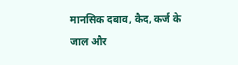मानसिक दबाव, कैद, कर्ज के जाल और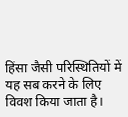हिंसा जैसी परिस्थितियों में यह सब करने के लिए विवश किया जाता है।